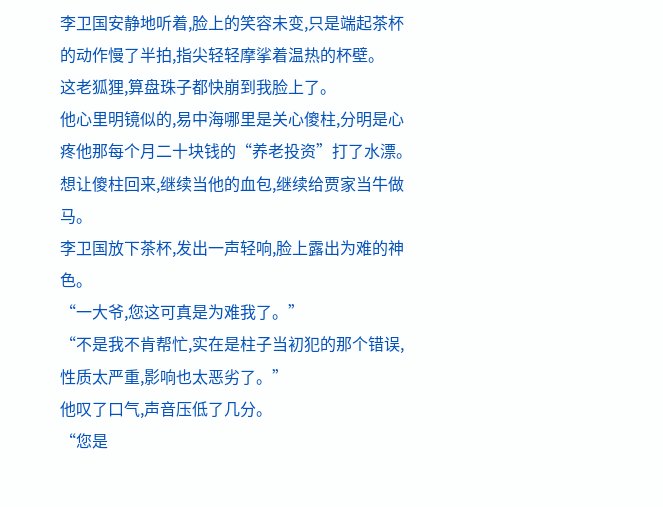李卫国安静地听着,脸上的笑容未变,只是端起茶杯的动作慢了半拍,指尖轻轻摩挲着温热的杯壁。
这老狐狸,算盘珠子都快崩到我脸上了。
他心里明镜似的,易中海哪里是关心傻柱,分明是心疼他那每个月二十块钱的“养老投资”打了水漂。
想让傻柱回来,继续当他的血包,继续给贾家当牛做马。
李卫国放下茶杯,发出一声轻响,脸上露出为难的神色。
“一大爷,您这可真是为难我了。”
“不是我不肯帮忙,实在是柱子当初犯的那个错误,性质太严重,影响也太恶劣了。”
他叹了口气,声音压低了几分。
“您是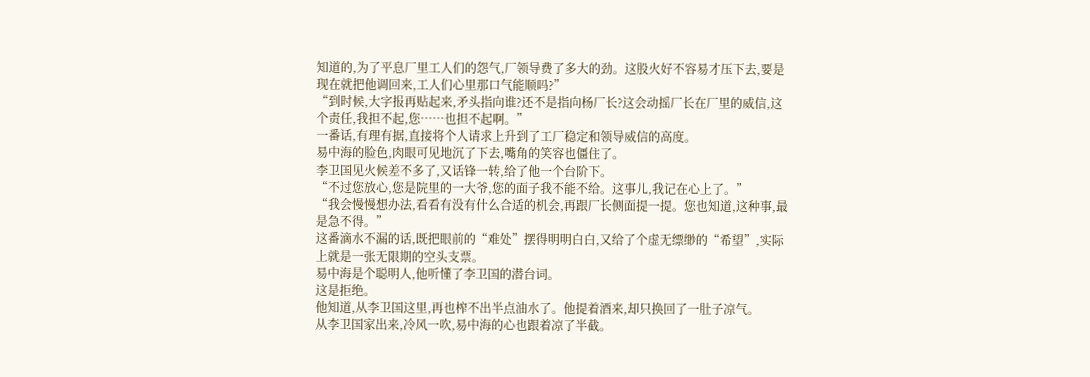知道的,为了平息厂里工人们的怨气,厂领导费了多大的劲。这股火好不容易才压下去,要是现在就把他调回来,工人们心里那口气能顺吗?”
“到时候,大字报再贴起来,矛头指向谁?还不是指向杨厂长?这会动摇厂长在厂里的威信,这个责任,我担不起,您……也担不起啊。”
一番话,有理有据,直接将个人请求上升到了工厂稳定和领导威信的高度。
易中海的脸色,肉眼可见地沉了下去,嘴角的笑容也僵住了。
李卫国见火候差不多了,又话锋一转,给了他一个台阶下。
“不过您放心,您是院里的一大爷,您的面子我不能不给。这事儿,我记在心上了。”
“我会慢慢想办法,看看有没有什么合适的机会,再跟厂长侧面提一提。您也知道,这种事,最是急不得。”
这番滴水不漏的话,既把眼前的“难处”摆得明明白白,又给了个虚无缥缈的“希望”,实际上就是一张无限期的空头支票。
易中海是个聪明人,他听懂了李卫国的潜台词。
这是拒绝。
他知道,从李卫国这里,再也榨不出半点油水了。他提着酒来,却只换回了一肚子凉气。
从李卫国家出来,冷风一吹,易中海的心也跟着凉了半截。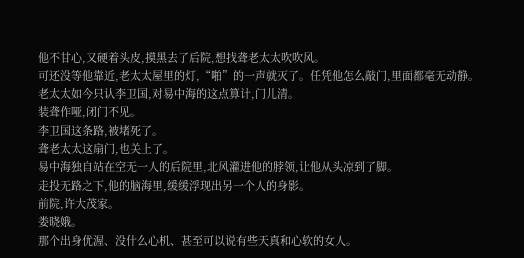他不甘心,又硬着头皮,摸黑去了后院,想找聋老太太吹吹风。
可还没等他靠近,老太太屋里的灯,“啪”的一声就灭了。任凭他怎么敲门,里面都毫无动静。
老太太如今只认李卫国,对易中海的这点算计,门儿清。
装聋作哑,闭门不见。
李卫国这条路,被堵死了。
聋老太太这扇门,也关上了。
易中海独自站在空无一人的后院里,北风灌进他的脖领,让他从头凉到了脚。
走投无路之下,他的脑海里,缓缓浮现出另一个人的身影。
前院,许大茂家。
娄晓娥。
那个出身优渥、没什么心机、甚至可以说有些天真和心软的女人。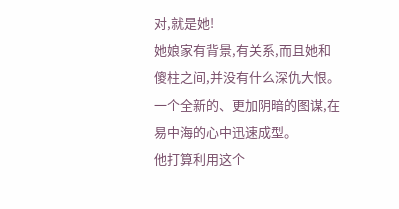对,就是她!
她娘家有背景,有关系,而且她和傻柱之间,并没有什么深仇大恨。
一个全新的、更加阴暗的图谋,在易中海的心中迅速成型。
他打算利用这个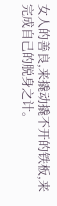女人的善良,来撬动撬不开的铁板,来完成自己的脱身之计。